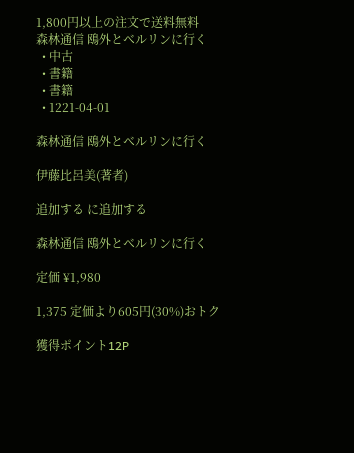1,800円以上の注文で送料無料
森林通信 鴎外とベルリンに行く
  • 中古
  • 書籍
  • 書籍
  • 1221-04-01

森林通信 鴎外とベルリンに行く

伊藤比呂美(著者)

追加する に追加する

森林通信 鴎外とベルリンに行く

定価 ¥1,980

1,375 定価より605円(30%)おトク

獲得ポイント12P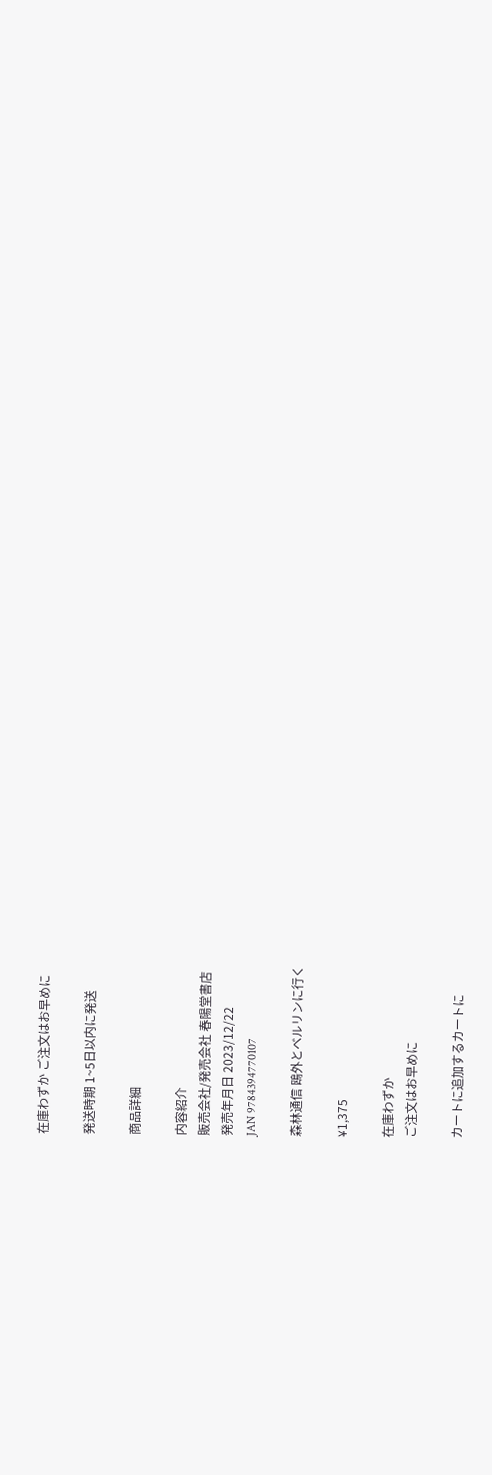在庫わずか ご注文はお早めに

発送時期 1~5日以内に発送

商品詳細

内容紹介
販売会社/発売会社 春陽堂書店
発売年月日 2023/12/22
JAN 9784394770107

森林通信 鴎外とベルリンに行く

¥1,375

在庫わずか
ご注文はお早めに

カートに追加するカートに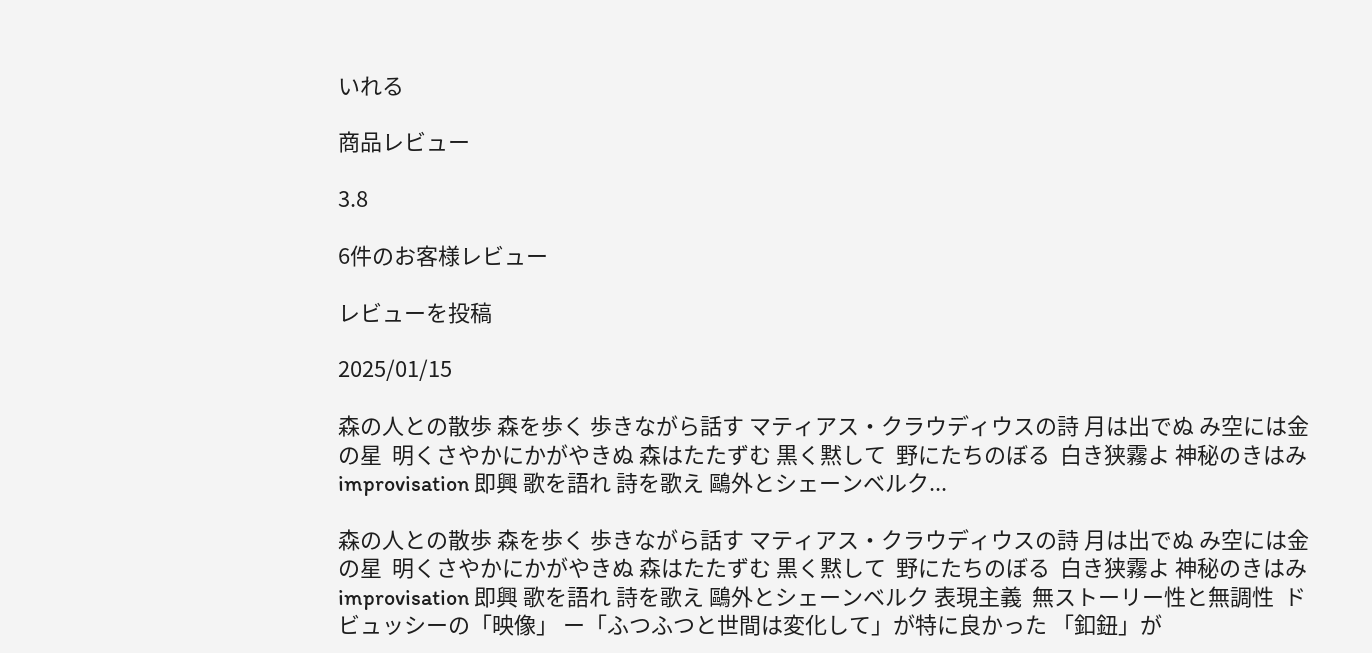いれる

商品レビュー

3.8

6件のお客様レビュー

レビューを投稿

2025/01/15

森の人との散歩 森を歩く 歩きながら話す マティアス・クラウディウスの詩 月は出でぬ み空には金の星  明くさやかにかがやきぬ 森はたたずむ 黒く黙して  野にたちのぼる  白き狭霧よ 神秘のきはみ improvisation 即興 歌を語れ 詩を歌え 鷗外とシェーンベルク...

森の人との散歩 森を歩く 歩きながら話す マティアス・クラウディウスの詩 月は出でぬ み空には金の星  明くさやかにかがやきぬ 森はたたずむ 黒く黙して  野にたちのぼる  白き狭霧よ 神秘のきはみ improvisation 即興 歌を語れ 詩を歌え 鷗外とシェーンベルク 表現主義  無ストーリー性と無調性  ドビュッシーの「映像」 ー「ふつふつと世間は変化して」が特に良かった 「釦鈕」が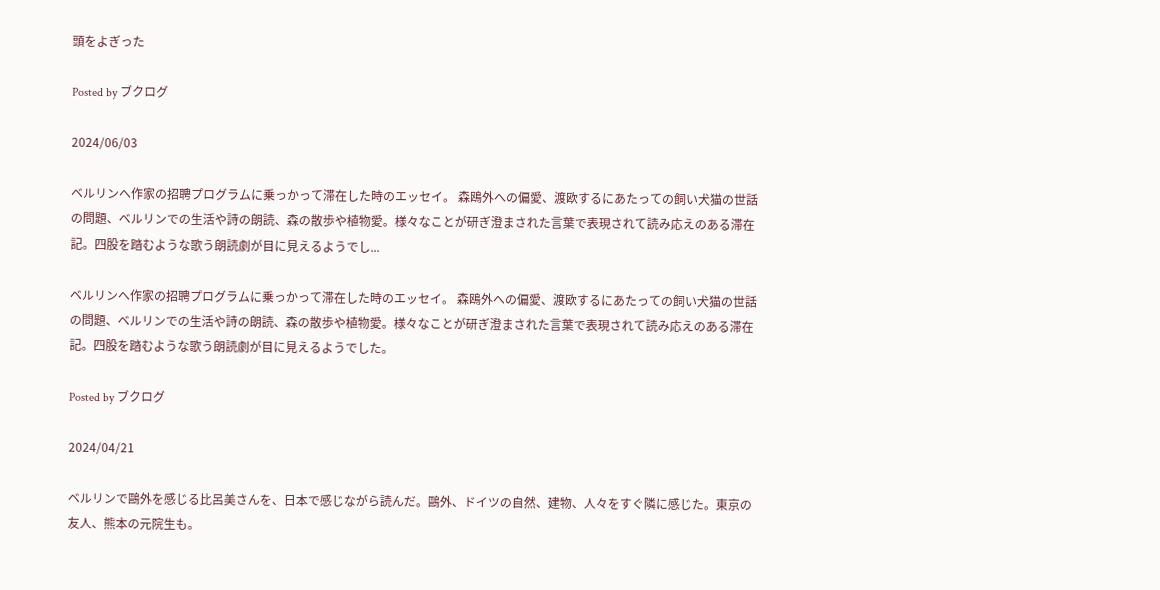頭をよぎった

Posted by ブクログ

2024/06/03

ベルリンへ作家の招聘プログラムに乗っかって滞在した時のエッセイ。 森鴎外への偏愛、渡欧するにあたっての飼い犬猫の世話の問題、ベルリンでの生活や詩の朗読、森の散歩や植物愛。様々なことが研ぎ澄まされた言葉で表現されて読み応えのある滞在記。四股を踏むような歌う朗読劇が目に見えるようでし...

ベルリンへ作家の招聘プログラムに乗っかって滞在した時のエッセイ。 森鴎外への偏愛、渡欧するにあたっての飼い犬猫の世話の問題、ベルリンでの生活や詩の朗読、森の散歩や植物愛。様々なことが研ぎ澄まされた言葉で表現されて読み応えのある滞在記。四股を踏むような歌う朗読劇が目に見えるようでした。

Posted by ブクログ

2024/04/21

ベルリンで鷗外を感じる比呂美さんを、日本で感じながら読んだ。鷗外、ドイツの自然、建物、人々をすぐ隣に感じた。東京の友人、熊本の元院生も。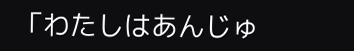「わたしはあんじゅ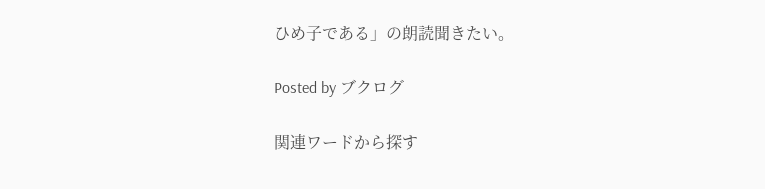ひめ子である」の朗読聞きたい。

Posted by ブクログ

関連ワードから探す